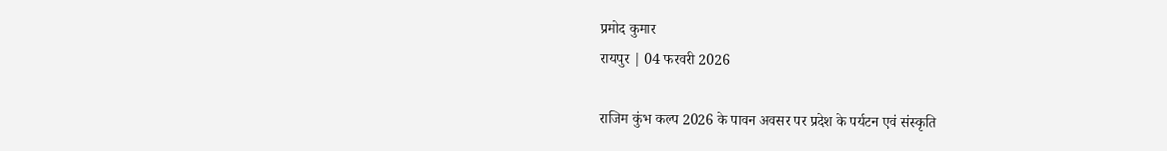प्रमोद कुमार
रायपुर | 04 फरवरी 2026

राजिम कुंभ कल्प 2026 के पावन अवसर पर प्रदेश के पर्यटन एवं संस्कृति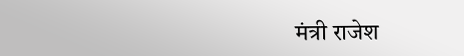मंत्री राजेश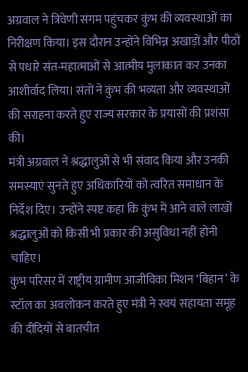अग्रवाल ने त्रिवेणी संगम पहुंचकर कुंभ की व्यवस्थाओं का निरीक्षण किया। इस दौरान उन्होंने विभिन्न अखाड़ों और पीठों से पधारे संत-महात्माओं से आत्मीय मुलाकात कर उनका आशीर्वाद लिया। संतों ने कुंभ की भव्यता और व्यवस्थाओं की सराहना करते हुए राज्य सरकार के प्रयासों की प्रशंसा की।
मंत्री अग्रवाल ने श्रद्धालुओं से भी संवाद किया और उनकी समस्याएं सुनते हुए अधिकारियों को त्वरित समाधान के निर्देश दिए। उन्होंने स्पष्ट कहा कि कुंभ में आने वाले लाखों श्रद्धालुओं को किसी भी प्रकार की असुविधा नहीं होनी चाहिए।
कुंभ परिसर में राष्ट्रीय ग्रामीण आजीविका मिशन ‘बिहान’ के स्टॉल का अवलोकन करते हुए मंत्री ने स्वयं सहायता समूह की दीदियों से बातचीत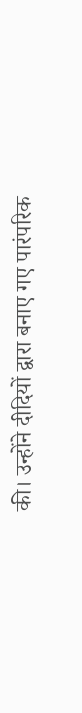की। उन्होंने दीदियों द्वारा बनाए गए पारंपरिक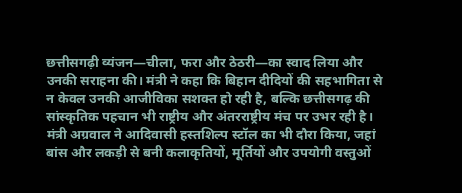छत्तीसगढ़ी व्यंजन—चीला, फरा और ठेठरी—का स्वाद लिया और उनकी सराहना की। मंत्री ने कहा कि बिहान दीदियों की सहभागिता से न केवल उनकी आजीविका सशक्त हो रही है, बल्कि छत्तीसगढ़ की सांस्कृतिक पहचान भी राष्ट्रीय और अंतरराष्ट्रीय मंच पर उभर रही है।
मंत्री अग्रवाल ने आदिवासी हस्तशिल्प स्टॉल का भी दौरा किया, जहां बांस और लकड़ी से बनी कलाकृतियों, मूर्तियों और उपयोगी वस्तुओं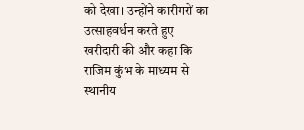को देखा। उन्होंने कारीगरों का उत्साहवर्धन करते हुए खरीदारी की और कहा कि राजिम कुंभ के माध्यम से स्थानीय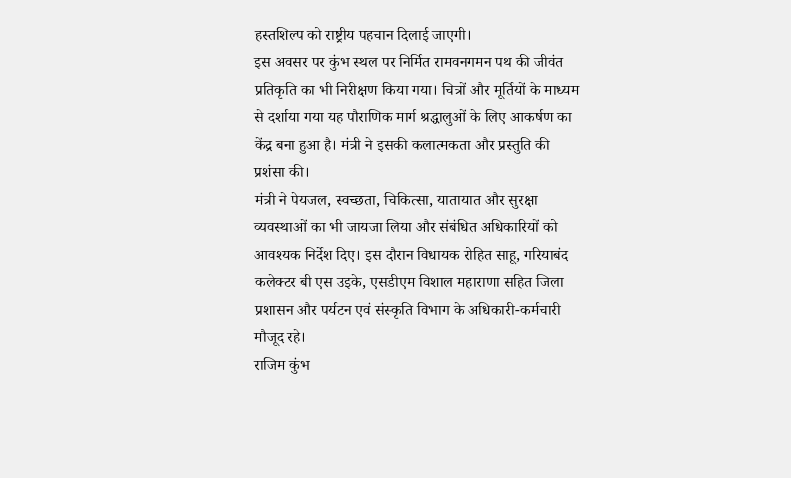हस्तशिल्प को राष्ट्रीय पहचान दिलाई जाएगी।
इस अवसर पर कुंभ स्थल पर निर्मित रामवनगमन पथ की जीवंत प्रतिकृति का भी निरीक्षण किया गया। चित्रों और मूर्तियों के माध्यम से दर्शाया गया यह पौराणिक मार्ग श्रद्धालुओं के लिए आकर्षण का केंद्र बना हुआ है। मंत्री ने इसकी कलात्मकता और प्रस्तुति की प्रशंसा की।
मंत्री ने पेयजल, स्वच्छता, चिकित्सा, यातायात और सुरक्षा व्यवस्थाओं का भी जायजा लिया और संबंधित अधिकारियों को आवश्यक निर्देश दिए। इस दौरान विधायक रोहित साहू, गरियाबंद कलेक्टर बी एस उइके, एसडीएम विशाल महाराणा सहित जिला प्रशासन और पर्यटन एवं संस्कृति विभाग के अधिकारी-कर्मचारी मौजूद रहे।
राजिम कुंभ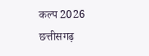कल्प 2026 छत्तीसगढ़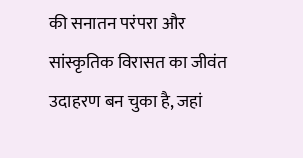की सनातन परंपरा और सांस्कृतिक विरासत का जीवंत उदाहरण बन चुका है, जहां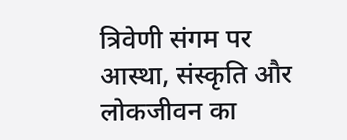त्रिवेणी संगम पर आस्था, संस्कृति और लोकजीवन का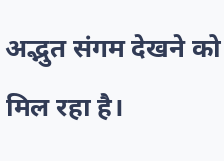अद्भुत संगम देखने को मिल रहा है।